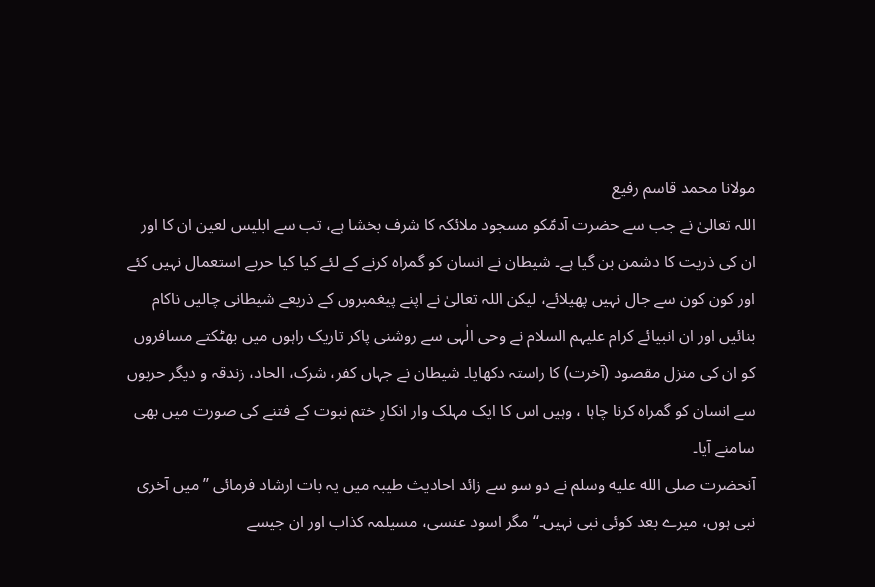مولانا محمد قاسم رفیع
اللہ تعالیٰ نے جب سے حضرت آدمؑکو مسجود ملائکہ کا شرف بخشا ہے، تب سے ابلیس لعین ان کا اور ان کی ذریت کا دشمن بن گیا ہے۔ شیطان نے انسان کو گمراہ کرنے کے لئے کیا کیا حربے استعمال نہیں کئے اور کون کون سے جال نہیں پھیلائے، لیکن اللہ تعالیٰ نے اپنے پیغمبروں کے ذریعے شیطانی چالیں ناکام بنائیں اور ان انبیائے کرام علیہم السلام نے وحی الٰہی سے روشنی پاکر تاریک راہوں میں بھٹکتے مسافروں کو ان کی منزل مقصود (آخرت) کا راستہ دکھایا۔ شیطان نے جہاں کفر، شرک، الحاد، زندقہ و دیگر حربوں سے انسان کو گمراہ کرنا چاہا ، وہیں اس کا ایک مہلک وار انکارِ ختم نبوت کے فتنے کی صورت میں بھی سامنے آیا۔
آنحضرت صلى الله عليه وسلم نے دو سو سے زائد احادیث طیبہ میں یہ بات ارشاد فرمائی ’’میں آخری نبی ہوں، میرے بعد کوئی نبی نہیں۔‘‘ مگر اسود عنسی، مسیلمہ کذاب اور ان جیسے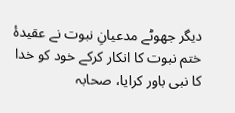دیگر جھوٹے مدعیانِ نبوت نے عقیدۂ ختم نبوت کا انکار کرکے خود کو خدا کا نبی باور کرایا، صحابہ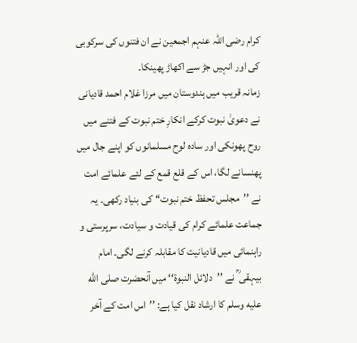کرام رضی اللہ عنہم اجمعین نے ان فتنوں کی سرکوبی کی اور انہیں جڑ سے اکھاڑ پھینکا۔
زمانہ قریب میں ہندوستان میں مرزا غلام احمد قادیانی نے دعویٰ نبوت کرکے انکارِ ختم نبوت کے فتنے میں روح پھونکی اور سادہ لوح مسلمانوں کو اپنے جال میں پھنسانے لگا، اس کے قلع قمع کے لئے علمائے امت نے ’’مجلس تحفظ ختم نبوت‘‘ کی بنیاد رکھی۔ یہ جماعت علمائے کرام کی قیادت و سیادت، سرپرستی و راہنمائی میں قادیانیت کا مقابلہ کرنے لگی۔ امام بیہقی ؒ نے ’’دلائل النبوۃ‘‘ میں آنحضرت صلى الله عليه وسلم کا ارشاد نقل کیا ہے: ’’اس امت کے آخر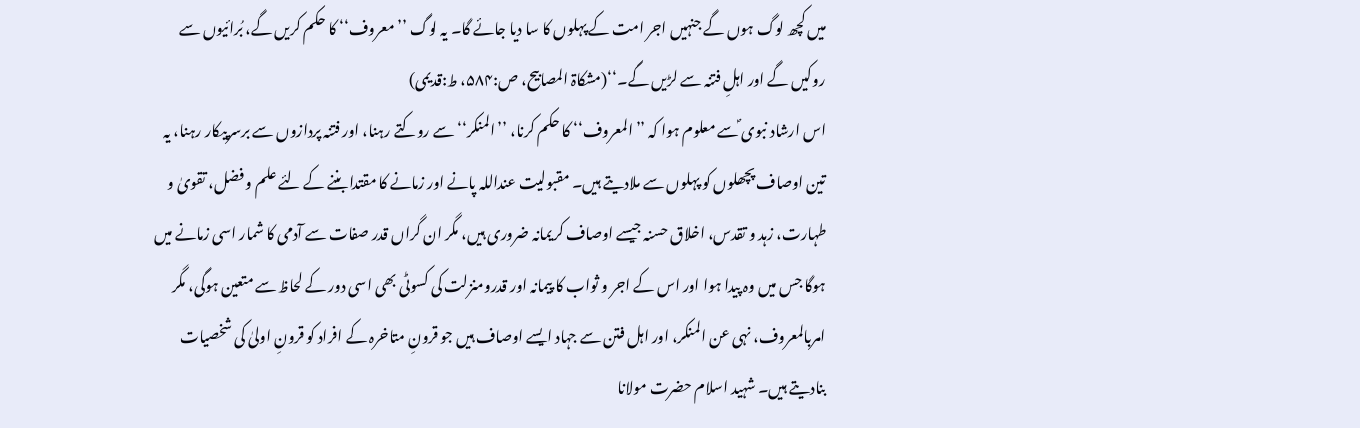میں کچھ لوگ ہوں گے جنہیں اجر امت کے پہلوں کا سا دیا جائے گا۔ یہ لوگ ’’معروف‘‘ کا حکم کریں گے، بُرائیوں سے روکیں گے اور اہلِ فتنہ سے لڑیں گے۔‘‘(مشکاۃ المصابیح، ص:۵۸۴، ط:قدیمی)
اس ارشاد نبوی ؐسے معلوم ہوا کہ ’’المعروف‘‘ کا حکم کرنا، ’’المنکر‘‘ سے روکتے رہنا، اور فتنہ پردازوں سے برسرپیکار رہنا، یہ تین اوصاف پچھلوں کو پہلوں سے ملادیتے ہیں۔ مقبولیت عنداللہ پانے اور زمانے کا مقتدا بننے کے لئے علم و فضل، تقویٰ و طہارت، زہد و تقدس، اخلاق حسنہ جیسے اوصاف کریمانہ ضروری ہیں، مگر ان گراں قدر صفات سے آدمی کا شمار اسی زمانے میں ہوگا جس میں وہ پیدا ہوا اور اس کے اجر و ثواب کا پیمانہ اور قدرومنزلت کی کسوٹی بھی اسی دور کے لحاظ سے متعین ہوگی، مگر امربالمعروف، نہی عن المنکر، اور اہل فتن سے جہاد ایسے اوصاف ہیں جو قرونِ متاخرہ کے افراد کو قرونِ اولیٰ کی شخصیات بنادیتے ہیں۔ شہید اسلام حضرت مولانا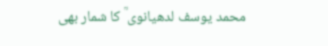محمد یوسف لدھیانوی ؒ کا شمار بھی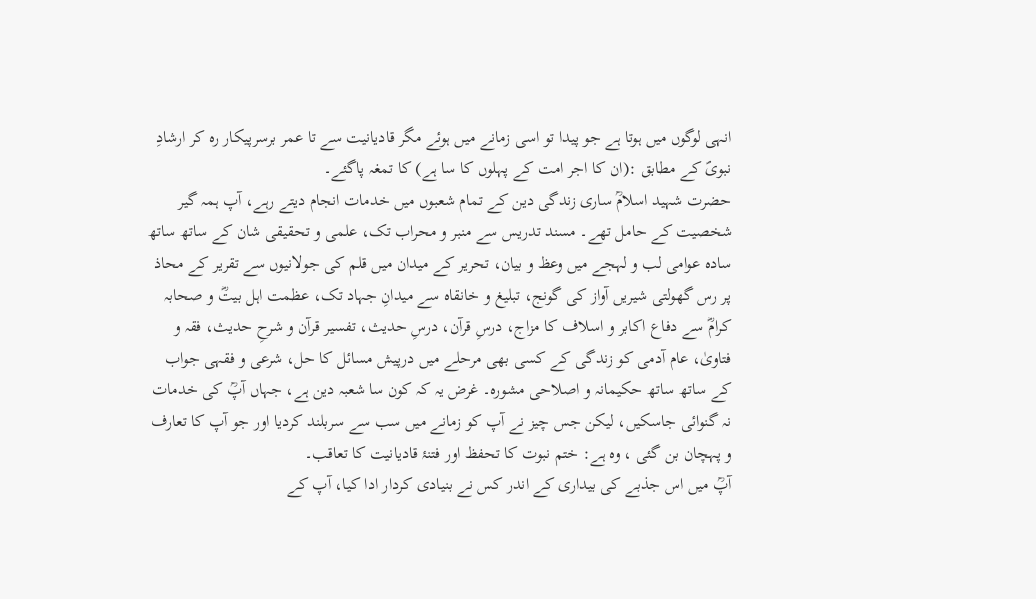انہی لوگوں میں ہوتا ہے جو پیدا تو اسی زمانے میں ہوئے مگر قادیانیت سے تا عمر برسرپیکار رہ کر ارشادِ نبویؐ کے مطابق :(ان کا اجر امت کے پہلوں کا سا ہے) کا تمغہ پاگئے۔
حضرت شہید اسلامؒ ساری زندگی دین کے تمام شعبوں میں خدمات انجام دیتے رہے، آپ ہمہ گیر شخصیت کے حامل تھے۔ مسند تدریس سے منبر و محراب تک، علمی و تحقیقی شان کے ساتھ ساتھ سادہ عوامی لب و لہجے میں وعظ و بیان، تحریر کے میدان میں قلم کی جولانیوں سے تقریر کے محاذ پر رس گھولتی شیریں آواز کی گونج، تبلیغ و خانقاہ سے میدانِ جہاد تک، عظمت اہل بیتؓ و صحابہ کرامؓ سے دفاع اکابر و اسلاف کا مزاج، درسِ قرآن، درسِ حدیث، تفسیر قرآن و شرحِ حدیث، فقہ و فتاویٰ، عام آدمی کو زندگی کے کسی بھی مرحلے میں درپیش مسائل کا حل، شرعی و فقہی جواب کے ساتھ ساتھ حکیمانہ و اصلاحی مشورہ۔ غرض یہ کہ کون سا شعبہ دین ہے، جہاں آپؒ کی خدمات نہ گنوائی جاسکیں، لیکن جس چیز نے آپ کو زمانے میں سب سے سربلند کردیا اور جو آپ کا تعارف و پہچان بن گئی ، وہ ہے: ختم نبوت کا تحفظ اور فتنۂ قادیانیت کا تعاقب۔
آپؒ میں اس جذبے کی بیداری کے اندر کس نے بنیادی کردار ادا کیا، آپ کے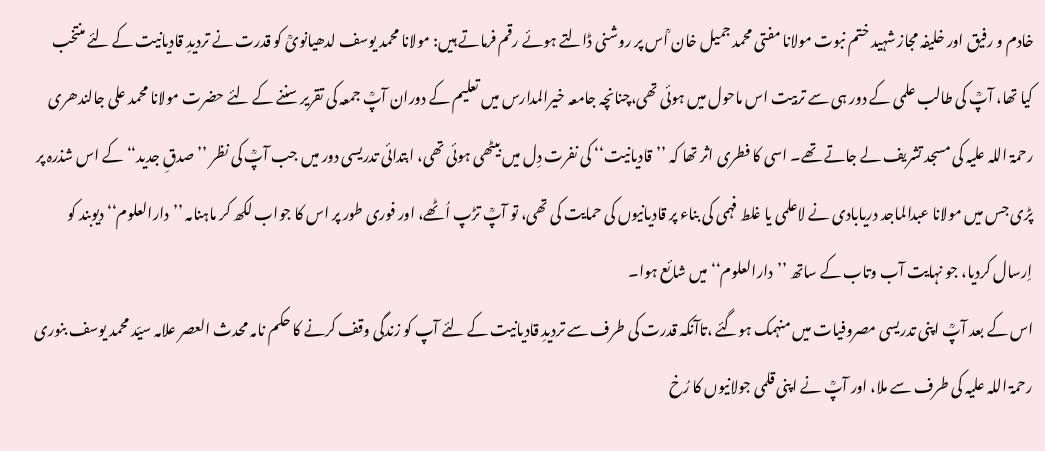خادم و رفیق اور خلیفہ مجاز شہید ختم نبوت مولانا مفتی محمد جمیل خان ؒاس پر روشنی ڈالتے ہوئے رقم فرماتے ہیں: مولانا محمد یوسف لدھیانویؒ کو قدرت نے تردیدِ قادیانیت کے لئے منتخب کیا تھا، آپؒ کی طالب علمی کے دور ہی سے تربیت اس ماحول میں ہوئی تھی،چنانچہ جامعہ خیرالمدارس میں تعلیم کے دوران آپؒ جمعہ کی تقریر سننے کے لئے حضرت مولانا محمد علی جالندھری رحمۃ اللہ علیہ کی مسجد تشریف لے جاتے تھے۔ اسی کا فطری اثر تھا کہ ’’قادیانیت‘‘ کی نفرت دِل میں بیٹھی ہوئی تھی، ابتدائی تدریسی دور میں جب آپؒ کی نظر ’’صدقِ جدید‘‘ کے اس شذرہ پر پڑی جس میں مولانا عبدالماجد دریابادی نے لاعلمی یا غلط فہمی کی بناء پر قادیانیوں کی حمایت کی تھی، تو آپؒ تڑپ اُٹھے، اور فوری طور پر اس کا جواب لکھ کر ماہنامہ ’’دارالعلوم‘‘ دیوبند کو اِرسال کردیا، جو نہایت آب وتاب کے ساتھ ’’دارالعلوم‘‘ میں شائع ہوا۔
اس کے بعد آپؒ اپنی تدریسی مصروفیات میں منہمک ہوگئے ،تاآنکہ قدرت کی طرف سے تردیدِ قادیانیت کے لئے آپ کو زندگی وقف کرنے کا حکم نامہ محدث العصر علامہ سیّد محمد یوسف بنوری رحمۃ اللہ علیہ کی طرف سے ملا، اور آپؒ نے اپنی قلمی جولانیوں کا رُخ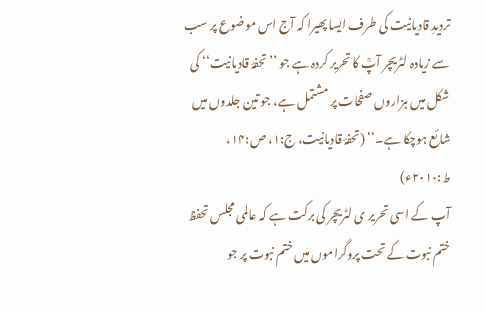تردیدِ قادیانیت کی طرف ایسا پھیرا کہ آج اس موضوع پر سب سے زیادہ لٹریچر آپؒ کا تحریر کردہ ہے جو ’’تحفۂ قادیانیت‘‘ کی شکل میں ہزاروں صفحات پر مشتمل ہے، جو تین جلدوں میں شائع ہوچکا ہے۔‘‘ (تحفۂ قادیانیت، ج:۱، ص:۱۴، ط:۲۰۱۰ء)
آپ کے اسی تحریر ی لٹریچر کی برکت ہے کہ عالمی مجلس تحفظ ختم نبوت کے تحت پروگراموں میں ختم نبوت پر جو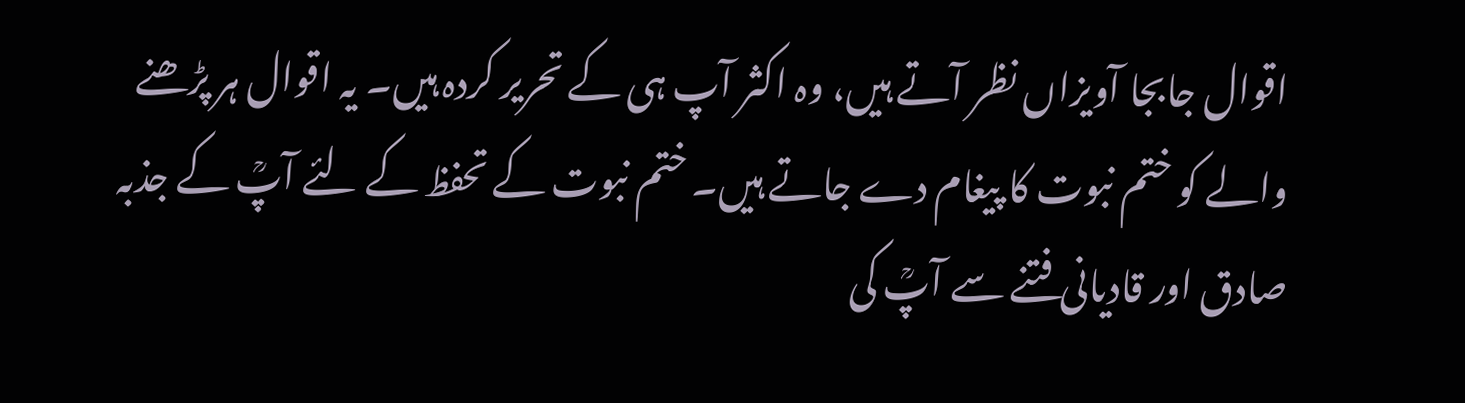اقوال جابجا آویزاں نظر آتے ہیں، وہ اکثر آپ ہی کے تحریر کردہ ہیں۔ یہ اقوال ہر پڑھنے والے کو ختم نبوت کا پیغام دے جاتے ہیں۔ ختم نبوت کے تحفظ کے لئے آپؒ کے جذبہ صادق اور قادیانی فتنے سے آپؒ کی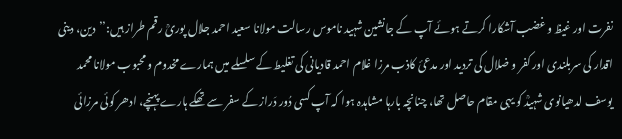نفرت اور غیظ و غضب آشکارا کرتے ہوئے آپ کے جانشین شہید ناموس رسالت مولانا سعید احمد جلال پوریؒ رقم طراز ہیں:’’دین، دینی اقدار کی سربلندی اور کفر و ضلال کی تردید اور مدعیٔ کاذب مرزا غلام احمد قادیانی کی تغلیط کے سلسلے میں ہمارے مخدوم و محبوب مولانا محمد یوسف لدھیانوی شہیدؒ کو یہی مقام حاصل تھا، چنانچہ بارہا مشاہدہ ہوا کہ آپ کسی دُور دَراز کے سفر سے تھکے ہارے پہنچے، ادھر کوئی مرزائی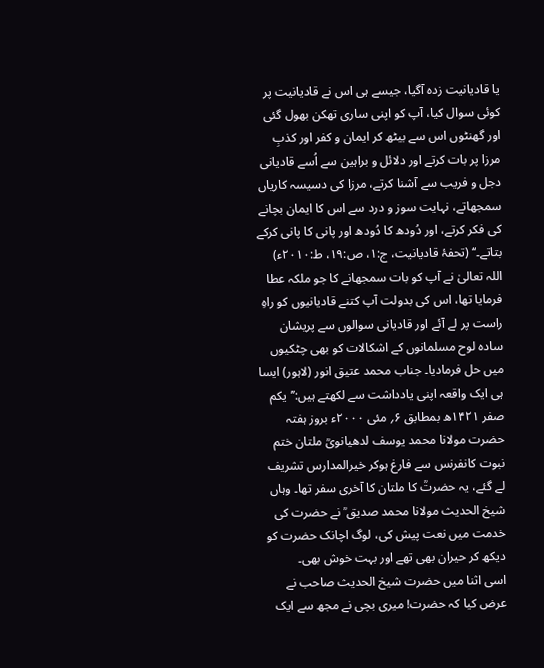یا قادیانیت زدہ آگیا، جیسے ہی اس نے قادیانیت پر کوئی سوال کیا، آپ کو اپنی ساری تھکن بھول گئی اور گھنٹوں اس سے بیٹھ کر ایمان و کفر اور کذبِ مرزا پر بات کرتے اور دلائل و براہین سے اُسے قادیانی دجل و فریب سے آشنا کرتے، مرزا کی دسیسہ کاریاں سمجھاتے، نہایت سوز و درد سے اس کا ایمان بچانے کی فکر کرتے، اور دُودھ کا دُودھ اور پانی کا پانی کرکے بتاتے۔‘‘ (تحفۂ قادیانیت، ج:۱، ص:۱۹، ط:۲۰۱۰ء)
اللہ تعالیٰ نے آپ کو بات سمجھانے کا جو ملکہ عطا فرمایا تھا، اس کی بدولت آپ کتنے قادیانیوں کو راہِ راست پر لے آئے اور قادیانی سوالوں سے پریشان سادہ لوح مسلمانوں کے اشکالات کو بھی چٹکیوں میں حل فرمادیا۔ جناب محمد عتیق انور (لاہور) ایسا ہی ایک واقعہ اپنی یادداشت سے لکھتے ہیں:’’یکم صفر ۱۴۲۱ھ بمطابق ۶؍ مئی ۲۰۰۰ء بروز ہفتہ حضرت مولانا محمد یوسف لدھیانویؒ ملتان ختم نبوت کانفرنس سے فارغ ہوکر خیرالمدارس تشریف لے گئے، یہ حضرتؒ کا ملتان کا آخری سفر تھا۔ وہاں شیخ الحدیث مولانا محمد صدیق ؒ نے حضرت کی خدمت میں نعت پیش کی، لوگ اچانک حضرت کو دیکھ کر حیران بھی تھے اور بہت خوش بھی۔
اسی اثنا میں حضرت شیخ الحدیث صاحب نے عرض کیا کہ حضرت! میری بچی نے مجھ سے ایک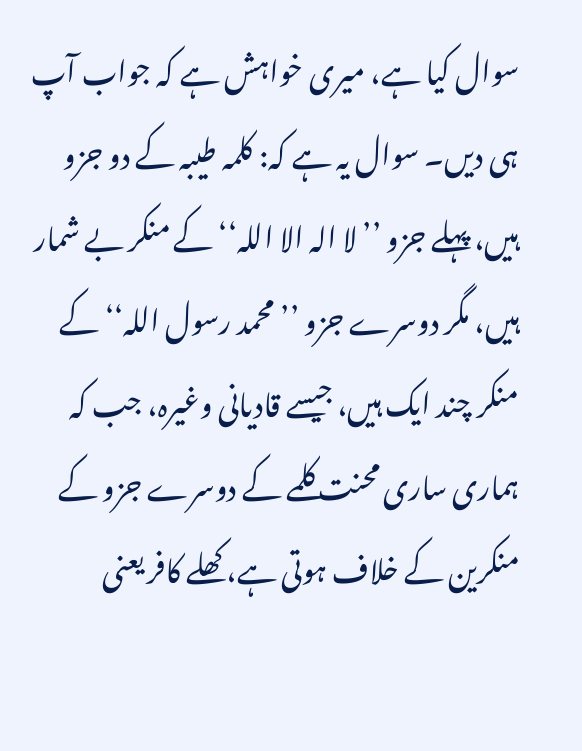سوال کیا ہے، میری خواہش ہے کہ جواب آپ ہی دیں۔ سوال یہ ہے کہ: کلمہ طیبہ کے دو جزو ہیں، پہلے جزو ’’لا الہ الا اللہ‘‘ کے منکر بے شمار ہیں، مگر دوسرے جزو ’’محمد رسول اللہ‘‘ کے منکر چند ایک ہیں، جیسے قادیانی وغیرہ، جب کہ ہماری ساری محنت کلمے کے دوسرے جزو کے منکرین کے خلاف ہوتی ہے، کھلے کافر یعنی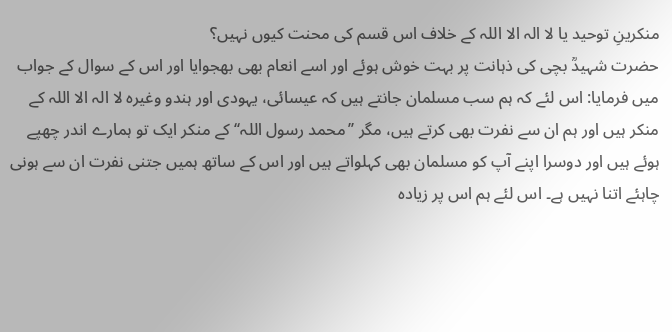منکرینِ توحید یا لا الہ الا اللہ کے خلاف اس قسم کی محنت کیوں نہیں؟
حضرت شہیدؒ بچی کی ذہانت پر بہت خوش ہوئے اور اسے انعام بھی بھجوایا اور اس کے سوال کے جواب میں فرمایا: اس لئے کہ ہم سب مسلمان جانتے ہیں کہ عیسائی، یہودی اور ہندو وغیرہ لا الہ الا اللہ کے منکر ہیں اور ہم ان سے نفرت بھی کرتے ہیں، مگر ’’محمد رسول اللہ‘‘ کے منکر ایک تو ہمارے اندر چھپے ہوئے ہیں اور دوسرا اپنے آپ کو مسلمان بھی کہلواتے ہیں اور اس کے ساتھ ہمیں جتنی نفرت ان سے ہونی چاہئے اتنا نہیں ہے۔ اس لئے ہم اس پر زیادہ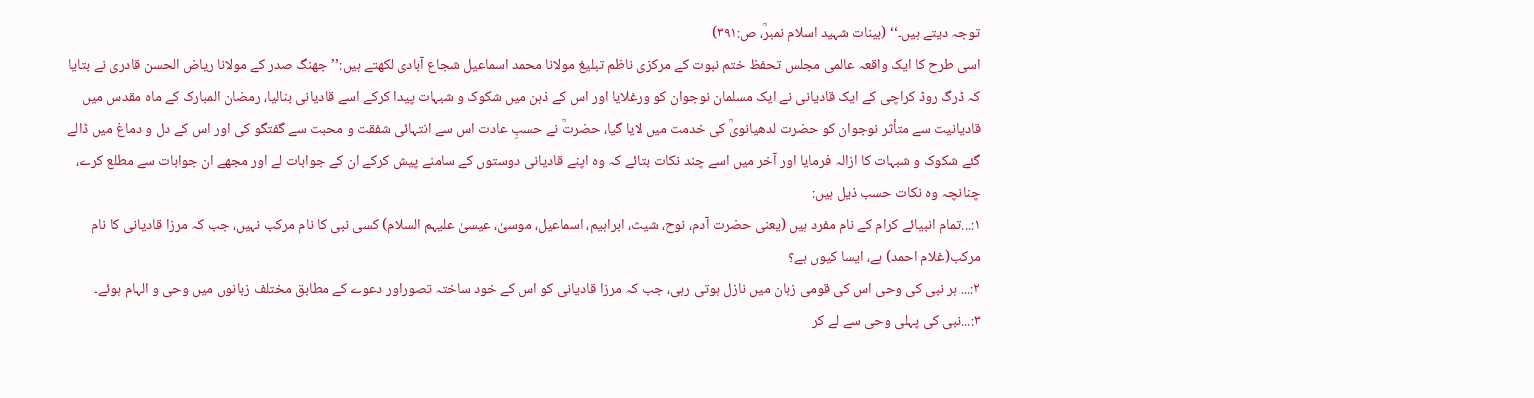توجہ دیتے ہیں۔‘‘ (بینات شہید اسلام نمبرؒ، ص:۳۹۱)
اسی طرح کا ایک واقعہ عالمی مجلس تحفظ ختم نبوت کے مرکزی ناظم تبلیغ مولانا محمد اسماعیل شجاع آبادی لکھتے ہیں:’’جھنگ صدر کے مولانا ریاض الحسن قادری نے بتایا کہ ڈرگ روڈ کراچی کے ایک قادیانی نے ایک مسلمان نوجوان کو ورغلایا اور اس کے ذہن میں شکوک و شبہات پیدا کرکے اسے قادیانی بنالیا، رمضان المبارک کے ماہ مقدس میں قادیانیت سے متأثر نوجوان کو حضرت لدھیانویؒ کی خدمت میں لایا گیا، حضرتؒ نے حسبِ عادت اس سے انتہائی شفقت و محبت سے گفتگو کی اور اس کے دل و دماغ میں ڈالے گئے شکوک و شبہات کا ازالہ فرمایا اور آخر میں اسے چند نکات بتائے کہ وہ اپنے قادیانی دوستوں کے سامنے پیش کرکے ان کے جوابات لے اور مجھے ان جوابات سے مطلع کرے، چنانچہ وہ نکات حسب ذیل ہیں:
۱:...تمام انبیائے کرام کے نام مفرد ہیں (یعنی حضرت آدم، نوح، شیث، ابراہیم، اسماعیل، موسیٰ، عیسیٰ علیہم السلام) کسی نبی کا نام مرکب نہیں، جب کہ مرزا قادیانی کا نام مرکب(غلام احمد) ہے، ایسا کیوں ہے؟
۲:... ہر نبی کی وحی اس کی قومی زبان میں نازل ہوتی رہی، جب کہ مرزا قادیانی کو اس کے خود ساختہ تصوراور دعوے کے مطابق مختلف زبانوں میں وحی و الہام ہوئے۔
۳:...نبی کی پہلی وحی سے لے کر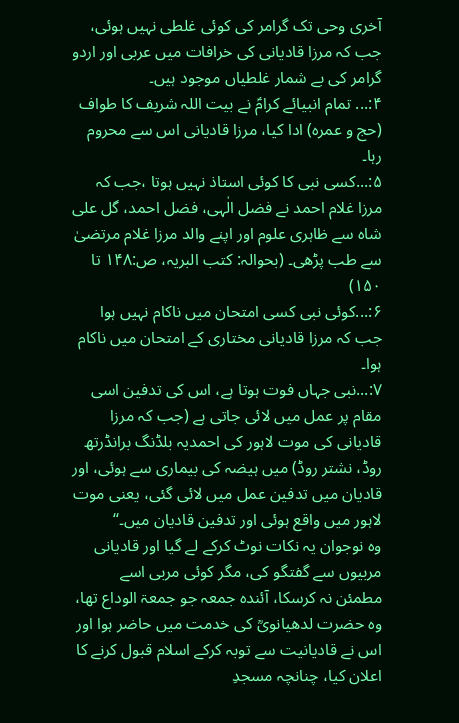آخری وحی تک گرامر کی کوئی غلطی نہیں ہوئی، جب کہ مرزا قادیانی کی خرافات میں عربی اور اردو گرامر کی بے شمار غلطیاں موجود ہیں۔
۴:... تمام انبیائے کرامؑ نے بیت اللہ شریف کا طواف (حج و عمرہ) ادا کیا، مرزا قادیانی اس سے محروم رہا۔
۵:...کسی نبی کا کوئی استاذ نہیں ہوتا ،جب کہ مرزا غلام احمد نے فضل الٰہی، فضل احمد، گل علی شاہ سے ظاہری علوم اور اپنے والد مرزا غلام مرتضیٰ سے طب پڑھی۔ (بحوالہ: کتب البریہ، ص:۱۴۸ تا ۱۵۰)
۶:...کوئی نبی کسی امتحان میں ناکام نہیں ہوا جب کہ مرزا قادیانی مختاری کے امتحان میں ناکام ہوا۔
۷:...نبی جہاں فوت ہوتا ہے، اس کی تدفین اسی مقام پر عمل میں لائی جاتی ہے (جب کہ مرزا قادیانی کی موت لاہور کی احمدیہ بلڈنگ برانڈرتھ روڈ، نشتر روڈ) میں ہیضہ کی بیماری سے ہوئی، اور قادیان میں تدفین عمل میں لائی گئی، یعنی موت لاہور میں واقع ہوئی اور تدفین قادیان میں۔‘‘
وہ نوجوان یہ نکات نوٹ کرکے لے گیا اور قادیانی مربیوں سے گفتگو کی، مگر کوئی مربی اسے مطمئن نہ کرسکا، آئندہ جمعہ جو جمعۃ الوداع تھا، وہ حضرت لدھیانویؒ کی خدمت میں حاضر ہوا اور اس نے قادیانیت سے توبہ کرکے اسلام قبول کرنے کا اعلان کیا، چنانچہ مسجدِ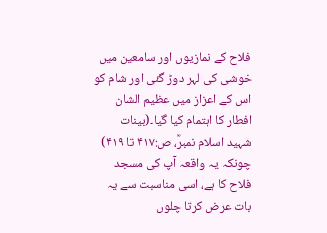فلاح کے نمازیوں اور سامعین میں خوشی کی لہر دوڑ گئی اور شام کو اس کے اعزاز میں عظیم الشان افطار کا اہتمام کیا گیا۔(بینات شہید اسلام نمبرؒ، ص:۴۱۷ تا ۴۱۹)
چونکہ یہ واقعہ آپ کی مسجد فلاح کا ہے، اسی مناسبت سے یہ بات عرض کرتا چلوں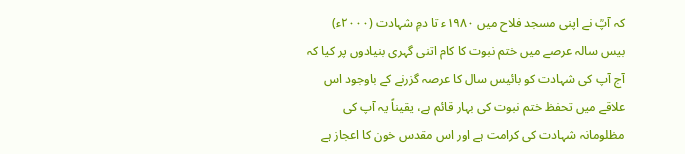کہ آپؒ نے اپنی مسجد فلاح میں ۱۹۸۰ء تا دمِ شہادت (۲۰۰۰ء) بیس سالہ عرصے میں ختم نبوت کا کام اتنی گہری بنیادوں پر کیا کہ آج آپ کی شہادت کو بائیس سال کا عرصہ گزرنے کے باوجود اس علاقے میں تحفظ ختم نبوت کی بہار قائم ہے، یقیناً یہ آپ کی مظلومانہ شہادت کی کرامت ہے اور اس مقدس خون کا اعجاز ہے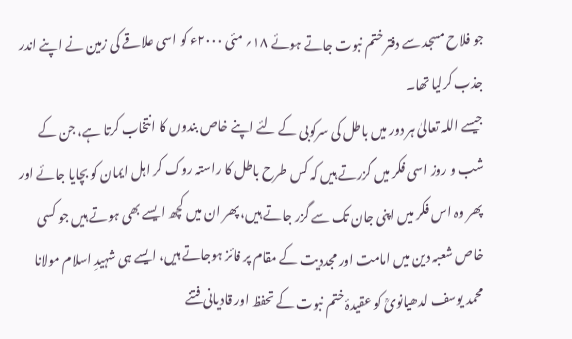جو فلاح مسجد سے دفتر ختم نبوت جاتے ہوئے ۱۸؍ مئی ۲۰۰۰ء کو اسی علاقے کی زمین نے اپنے اندر جذب کرلیا تھا۔
جیسے اللہ تعالیٰ ہر دور میں باطل کی سرکوبی کے لئے اپنے خاص بندوں کا انتخاب کرتا ہے، جن کے شب و روز اسی فکر میں گزرتے ہیں کہ کس طرح باطل کا راستہ روک کر اہل ایمان کو بچایا جائے اور پھر وہ اس فکر میں اپنی جان تک سے گزر جاتے ہیں، پھر ان میں کچھ ایسے بھی ہوتے ہیں جو کسی خاص شعبہ دین میں امامت اور مجددیت کے مقام پر فائز ہوجاتے ہیں، ایسے ہی شہیدِ اسلام مولانا محمد یوسف لدھیانویؒ کو عقیدۂ ختم نبوت کے تحفظ اور قادیانی فتنے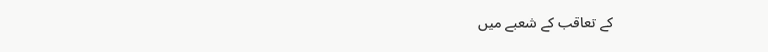کے تعاقب کے شعبے میں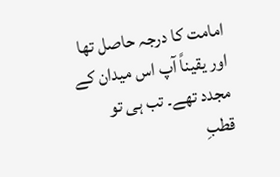امامت کا درجہ حاصل تھا اور یقیناً آپ اس میدان کے مجدد تھے۔ تب ہی تو قطبِ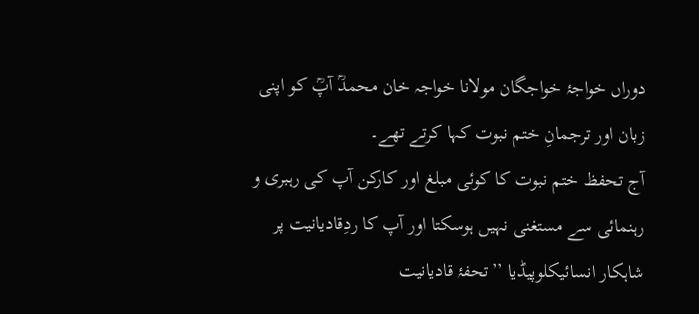دوراں خواجۂ خواجگان مولانا خواجہ خان محمدؒ آپؒ کو اپنی زبان اور ترجمانِ ختم نبوت کہا کرتے تھے۔
آج تحفظ ختم نبوت کا کوئی مبلغ اور کارکن آپ کی رہبری و رہنمائی سے مستغنی نہیں ہوسکتا اور آپ کا ردِقادیانیت پر شاہکار انسائیکلوپیڈیا ’’تحفۂ قادیانیت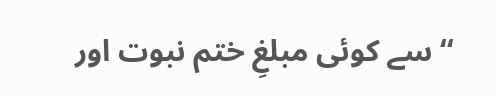‘‘ سے کوئی مبلغِ ختم نبوت اور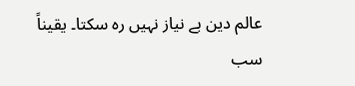عالم دین بے نیاز نہیں رہ سکتا۔ یقیناً سب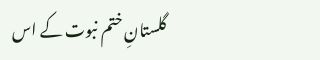گلستانِ ختم نبوت کے اس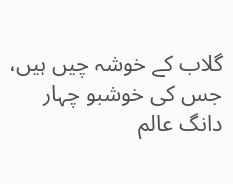گلاب کے خوشہ چیں ہیں، جس کی خوشبو چہار دانگ عالم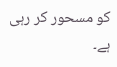کو مسحور کر رہی ہے۔